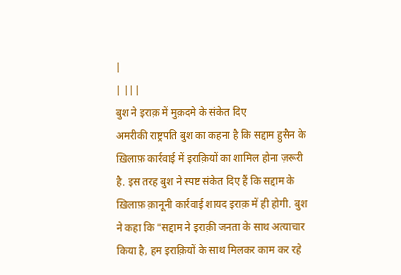|
| |||
बुश ने इराक़ में मुक़दमे के संकेत दिए
अमरीकी राष्ट्रपति बुश का कहना है कि सद्दाम हुसैन के ख़िलाफ़ कार्रवाई में इराक़ियों का शामिल होना ज़रूरी है. इस तरह बुश ने स्पष्ट संकेत दिए हैं कि सद्दाम के ख़िलाफ़ क़ानूनी कार्रवाई शायद इराक़ में ही होगी. बुश ने कहा कि "सद्दाम ने इराक़ी जनता के साथ अत्याचार किया है, हम इराक़ियों के साथ मिलकर काम कर रहे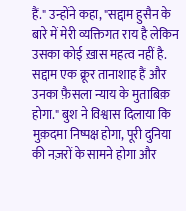हैं." उन्होंने कहा, "सद्दाम हुसैन के बारे में मेरी व्यक्तिगत राय है लेकिन उसका कोई ख़ास महत्व नहीं है. सद्दाम एक क्रूर तानाशाह हैं और उनका फ़ैसला न्याय के मुताबिक़ होगा." बुश ने विश्वास दिलाया कि मुक़दमा निष्पक्ष होगा, पूरी दुनिया की नज़रों के सामने होगा और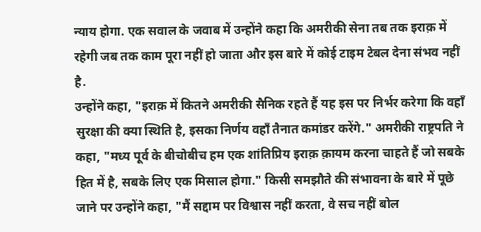न्याय होगा. एक सवाल के जवाब में उन्होंने कहा कि अमरीकी सेना तब तक इराक़ में रहेगी जब तक काम पूरा नहीं हो जाता और इस बारे में कोई टाइम टेबल देना संभव नहीं है.
उन्होंने कहा, "इराक़ में कितने अमरीकी सैनिक रहते हैं यह इस पर निर्भर करेगा कि वहाँ सुरक्षा की क्या स्थिति है, इसका निर्णय वहाँ तैनात कमांडर करेंगे." अमरीकी राष्ट्रपति ने कहा, "मध्य पूर्व के बीचोबीच हम एक शांतिप्रिय इराक़ क़ायम करना चाहते हैं जो सबके हित में है, सबके लिए एक मिसाल होगा." किसी समझौते की संभावना के बारे में पूछे जाने पर उन्होंने कहा, "मैं सद्दाम पर विश्वास नहीं करता, वे सच नहीं बोल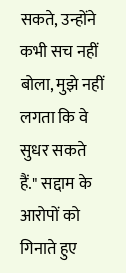सकते, उन्होंने कभी सच नहीं बोला, मुझे नहीं लगता कि वे सुधर सकते हैं." सद्दाम के आरोपों को गिनाते हुए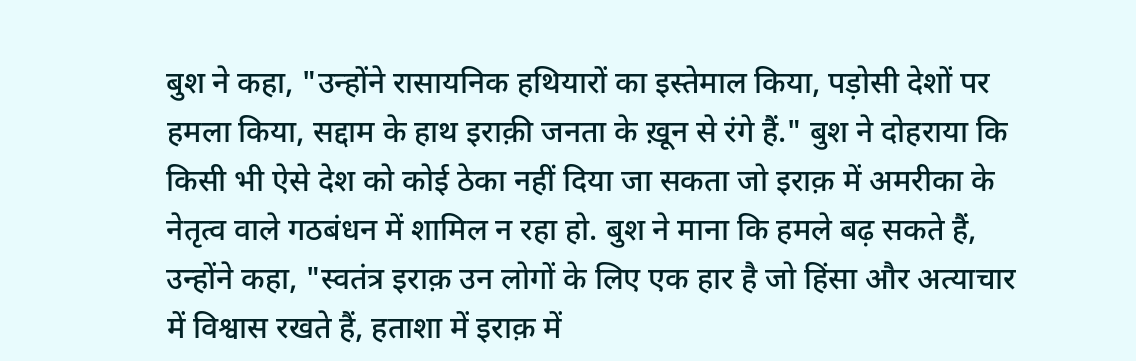बुश ने कहा, "उन्होंने रासायनिक हथियारों का इस्तेमाल किया, पड़ोसी देशों पर हमला किया, सद्दाम के हाथ इराक़ी जनता के ख़ून से रंगे हैं." बुश ने दोहराया कि किसी भी ऐसे देश को कोई ठेका नहीं दिया जा सकता जो इराक़ में अमरीका के नेतृत्व वाले गठबंधन में शामिल न रहा हो. बुश ने माना कि हमले बढ़ सकते हैं, उन्होंने कहा, "स्वतंत्र इराक़ उन लोगों के लिए एक हार है जो हिंसा और अत्याचार में विश्वास रखते हैं, हताशा में इराक़ में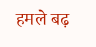हमले बढ़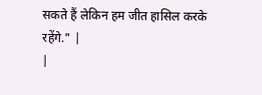सकते हैं लेकिन हम जीत हासिल करके रहेंगे." |
|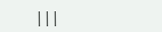|||